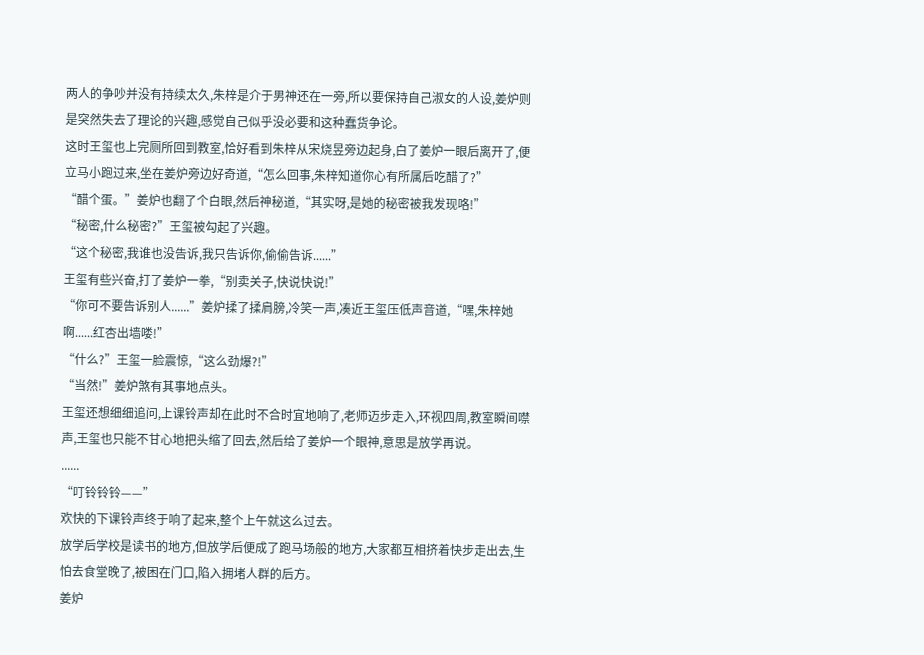两人的争吵并没有持续太久,朱梓是介于男神还在一旁,所以要保持自己淑女的人设,姜炉则是突然失去了理论的兴趣,感觉自己似乎没必要和这种蠢货争论。
这时王玺也上完厕所回到教室,恰好看到朱梓从宋烧昱旁边起身,白了姜炉一眼后离开了,便立马小跑过来,坐在姜炉旁边好奇道,“怎么回事,朱梓知道你心有所属后吃醋了?”
“醋个蛋。”姜炉也翻了个白眼,然后神秘道,“其实呀,是她的秘密被我发现咯!”
“秘密,什么秘密?”王玺被勾起了兴趣。
“这个秘密,我谁也没告诉,我只告诉你,偷偷告诉......”
王玺有些兴奋,打了姜炉一拳,“别卖关子,快说快说!”
“你可不要告诉别人......”姜炉揉了揉肩膀,冷笑一声,凑近王玺压低声音道,“嘿,朱梓她啊......红杏出墙喽!”
“什么?”王玺一脸震惊,“这么劲爆?!”
“当然!”姜炉煞有其事地点头。
王玺还想细细追问,上课铃声却在此时不合时宜地响了,老师迈步走入,环视四周,教室瞬间噤声,王玺也只能不甘心地把头缩了回去,然后给了姜炉一个眼神,意思是放学再说。
......
“叮铃铃铃——”
欢快的下课铃声终于响了起来,整个上午就这么过去。
放学后学校是读书的地方,但放学后便成了跑马场般的地方,大家都互相挤着快步走出去,生怕去食堂晚了,被困在门口,陷入拥堵人群的后方。
姜炉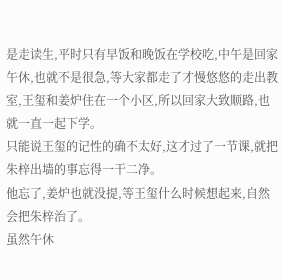是走读生,平时只有早饭和晚饭在学校吃,中午是回家午休,也就不是很急,等大家都走了才慢悠悠的走出教室,王玺和姜炉住在一个小区,所以回家大致顺路,也就一直一起下学。
只能说王玺的记性的确不太好,这才过了一节课,就把朱梓出墙的事忘得一干二净。
他忘了,姜炉也就没提,等王玺什么时候想起来,自然会把朱梓治了。
虽然午休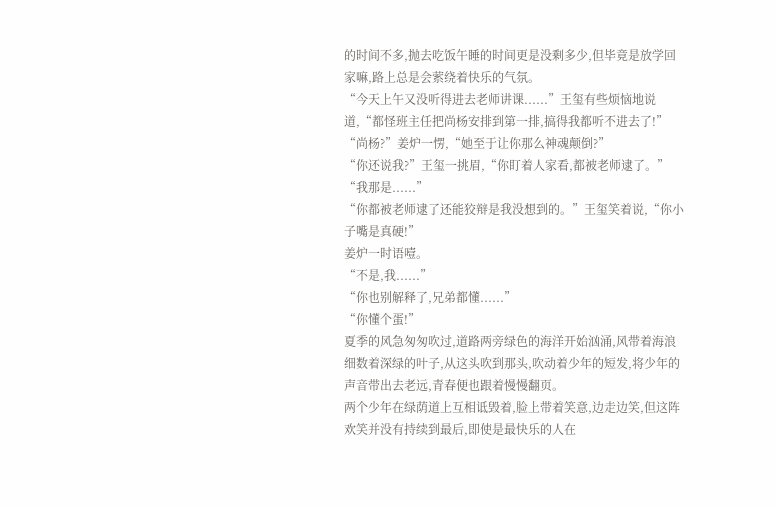的时间不多,抛去吃饭午睡的时间更是没剩多少,但毕竟是放学回家嘛,路上总是会萦绕着快乐的气氛。
“今天上午又没听得进去老师讲课......”王玺有些烦恼地说道,“都怪班主任把尚杨安排到第一排,搞得我都听不进去了!”
“尚杨?”姜炉一愣,“她至于让你那么神魂颠倒?”
“你还说我?”王玺一挑眉,“你盯着人家看,都被老师逮了。”
“我那是......”
“你都被老师逮了还能狡辩是我没想到的。”王玺笑着说,“你小子嘴是真硬!”
姜炉一时语噎。
“不是,我......”
“你也别解释了,兄弟都懂......”
“你懂个蛋!”
夏季的风急匆匆吹过,道路两旁绿色的海洋开始汹涌,风带着海浪细数着深绿的叶子,从这头吹到那头,吹动着少年的短发,将少年的声音带出去老远,青春便也跟着慢慢翻页。
两个少年在绿荫道上互相诋毁着,脸上带着笑意,边走边笑,但这阵欢笑并没有持续到最后,即使是最快乐的人在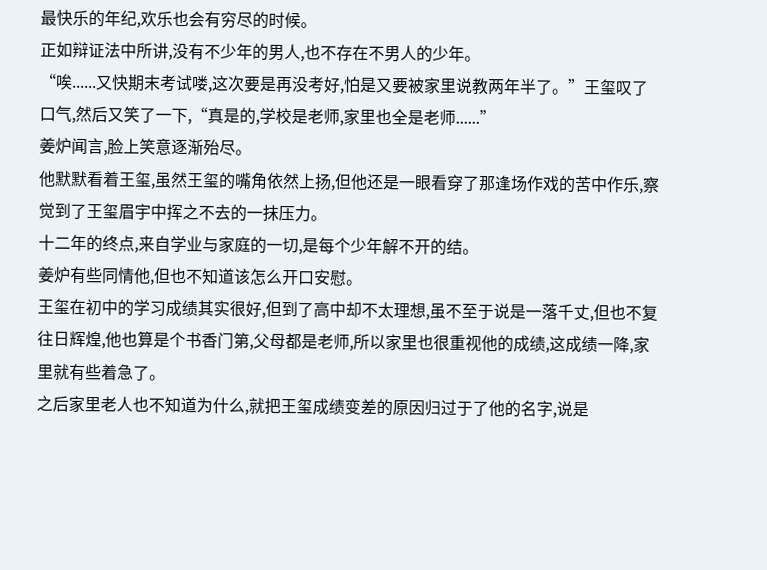最快乐的年纪,欢乐也会有穷尽的时候。
正如辩证法中所讲,没有不少年的男人,也不存在不男人的少年。
“唉......又快期末考试喽,这次要是再没考好,怕是又要被家里说教两年半了。”王玺叹了口气,然后又笑了一下,“真是的,学校是老师,家里也全是老师......”
姜炉闻言,脸上笑意逐渐殆尽。
他默默看着王玺,虽然王玺的嘴角依然上扬,但他还是一眼看穿了那逢场作戏的苦中作乐,察觉到了王玺眉宇中挥之不去的一抹压力。
十二年的终点,来自学业与家庭的一切,是每个少年解不开的结。
姜炉有些同情他,但也不知道该怎么开口安慰。
王玺在初中的学习成绩其实很好,但到了高中却不太理想,虽不至于说是一落千丈,但也不复往日辉煌,他也算是个书香门第,父母都是老师,所以家里也很重视他的成绩,这成绩一降,家里就有些着急了。
之后家里老人也不知道为什么,就把王玺成绩变差的原因归过于了他的名字,说是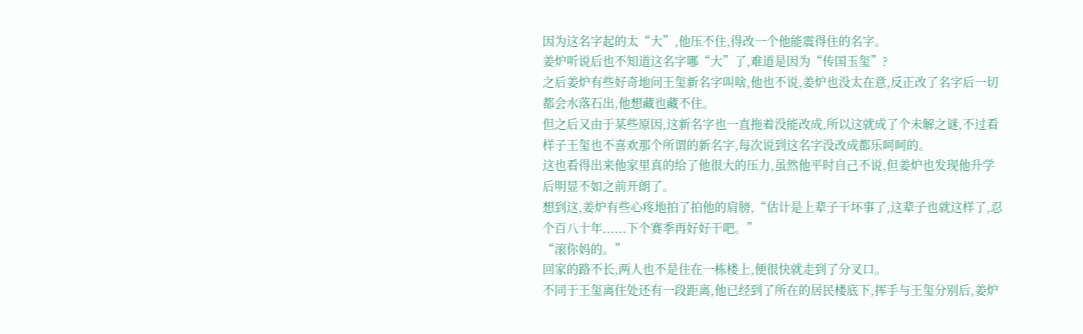因为这名字起的太“大”,他压不住,得改一个他能震得住的名字。
姜炉听说后也不知道这名字哪“大”了,难道是因为“传国玉玺”?
之后姜炉有些好奇地问王玺新名字叫啥,他也不说,姜炉也没太在意,反正改了名字后一切都会水落石出,他想藏也藏不住。
但之后又由于某些原因,这新名字也一直拖着没能改成,所以这就成了个未解之谜,不过看样子王玺也不喜欢那个所谓的新名字,每次说到这名字没改成都乐呵呵的。
这也看得出来他家里真的给了他很大的压力,虽然他平时自己不说,但姜炉也发现他升学后明显不如之前开朗了。
想到这,姜炉有些心疼地拍了拍他的肩膀,“估计是上辈子干坏事了,这辈子也就这样了,忍个百八十年......下个赛季再好好干吧。”
“滚你妈的。”
回家的路不长,两人也不是住在一栋楼上,便很快就走到了分叉口。
不同于王玺离住处还有一段距离,他已经到了所在的居民楼底下,挥手与王玺分别后,姜炉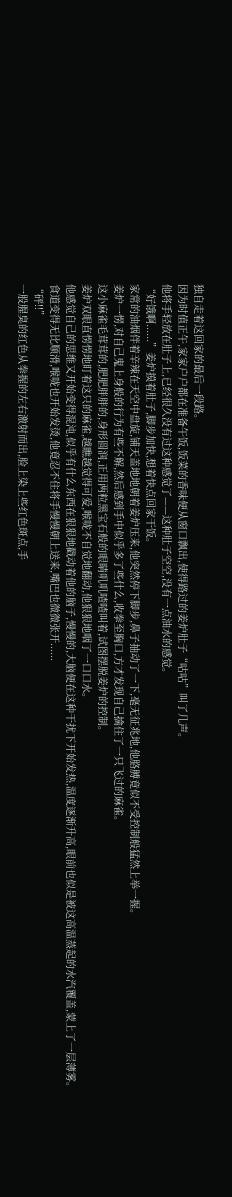独自走着这回家的最后一段路。
因为时值正午,家家户户都在准备午饭,饭菜的香味便从窗口飘出,使得路过的姜炉肚子“咕咕”叫了几声。
他将手轻放在肚子上,已经很久没有过这种感觉了——这种肚子空空,没有一点油水的感觉。
“好饿啊......”姜炉摸着肚子,脚步加快,想着快点回家干饭。
家常的油烟伴着辛辣在天空中盘旋,铺天盖地地朝着姜炉压来,他突然停下脚步,鼻子抽动了一下,毫无征兆地,他胳膊竟似不受控制般猛然上举一握。
姜炉一愣,对自己鬼上身般的行为有些不解,然后感到手中似乎多了些什么,收拳至胸口,方才发现自己擒住了一只飞过的麻雀。
这小麻雀毛茸茸的,肥肥胖胖的,身形圆润,正用两粒黑宝石般的眼睛叽叽喳喳叫着,试图摆脱姜炉的控制。
姜炉双眼直愣愣地盯着这只的麻雀,越瞧越觉得可爱,喉咙不自觉地翻动,他狠狠地咽了一口口水。
他感觉自己的思维又开始变得混沌,似乎有什么东西在狠狠地戳动着他的脑子,慢慢的,大脑便在这种干扰下开始发热,温度逐渐升高,眼前也似是被这高温蒸起的水汽覆盖,蒙上了一层薄雾。
食道变得无比顺滑,喉咙也开始发烫,他竟忍不住将手慢慢朝上送来,嘴巴也微微张开......
“砰!!”
一股腥臭的红色从拳握的左右激射而出,脸上染上些红色斑点,手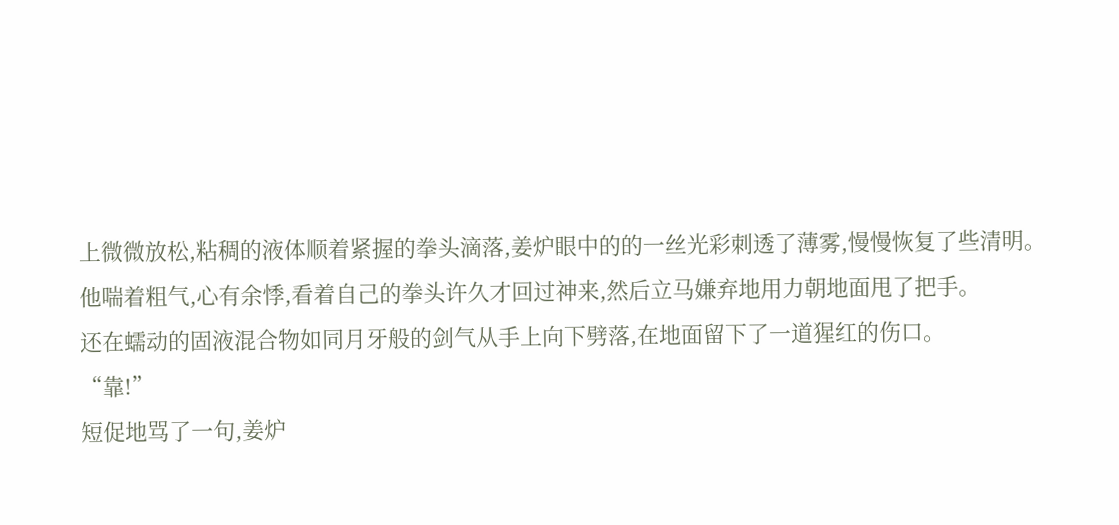上微微放松,粘稠的液体顺着紧握的拳头滴落,姜炉眼中的的一丝光彩刺透了薄雾,慢慢恢复了些清明。
他喘着粗气,心有余悸,看着自己的拳头许久才回过神来,然后立马嫌弃地用力朝地面甩了把手。
还在蠕动的固液混合物如同月牙般的剑气从手上向下劈落,在地面留下了一道猩红的伤口。
“靠!”
短促地骂了一句,姜炉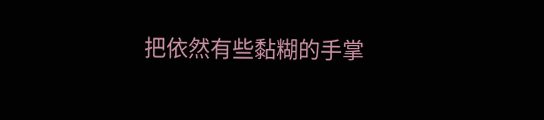把依然有些黏糊的手掌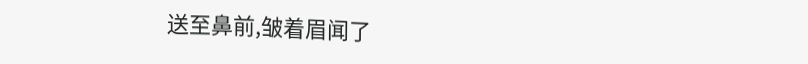送至鼻前,皱着眉闻了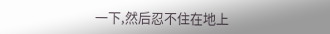一下,然后忍不住在地上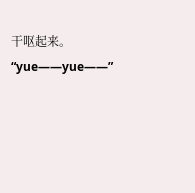干呕起来。
“yue——yue——”